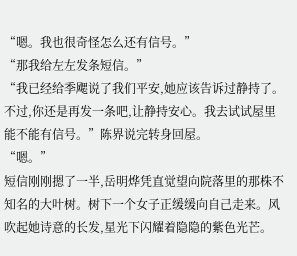“嗯。我也很奇怪怎么还有信号。”
“那我给左左发条短信。”
“我已经给季飔说了我们平安,她应该告诉过静持了。不过,你还是再发一条吧,让静持安心。我去试试屋里能不能有信号。”陈界说完转身回屋。
“嗯。”
短信刚刚摁了一半,岳明烨凭直觉望向院落里的那株不知名的大叶树。树下一个女子正缓缓向自己走来。风吹起她诗意的长发,星光下闪耀着隐隐的紫色光芒。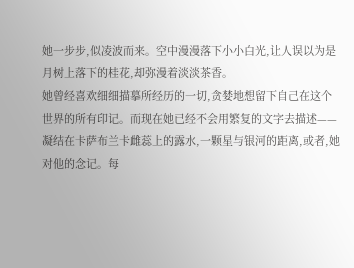她一步步,似凌波而来。空中漫漫落下小小白光,让人误以为是月树上落下的桂花,却弥漫着淡淡茶香。
她曾经喜欢细细描摹所经历的一切,贪婪地想留下自己在这个世界的所有印记。而现在她已经不会用繁复的文字去描述——凝结在卡萨布兰卡雌蕊上的露水,一颗星与银河的距离,或者,她对他的念记。每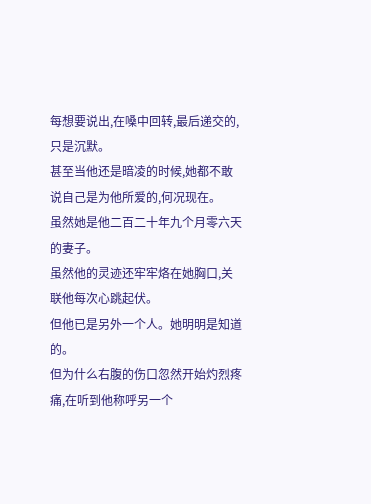每想要说出,在嗓中回转,最后递交的,只是沉默。
甚至当他还是暗凌的时候,她都不敢说自己是为他所爱的,何况现在。
虽然她是他二百二十年九个月零六天的妻子。
虽然他的灵迹还牢牢烙在她胸口,关联他每次心跳起伏。
但他已是另外一个人。她明明是知道的。
但为什么右腹的伤口忽然开始灼烈疼痛,在听到他称呼另一个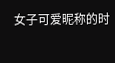女子可爱昵称的时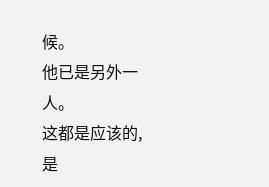候。
他已是另外一人。
这都是应该的,是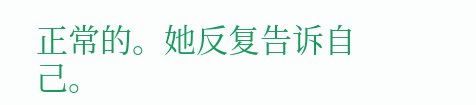正常的。她反复告诉自己。